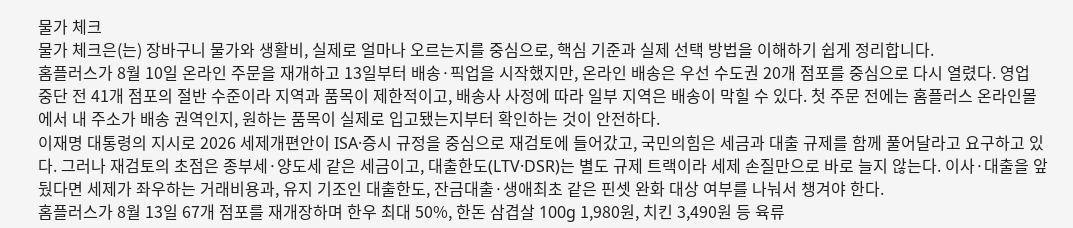물가 체크
물가 체크은(는) 장바구니 물가와 생활비, 실제로 얼마나 오르는지를 중심으로, 핵심 기준과 실제 선택 방법을 이해하기 쉽게 정리합니다.
홈플러스가 8월 10일 온라인 주문을 재개하고 13일부터 배송·픽업을 시작했지만, 온라인 배송은 우선 수도권 20개 점포를 중심으로 다시 열렸다. 영업 중단 전 41개 점포의 절반 수준이라 지역과 품목이 제한적이고, 배송사 사정에 따라 일부 지역은 배송이 막힐 수 있다. 첫 주문 전에는 홈플러스 온라인몰에서 내 주소가 배송 권역인지, 원하는 품목이 실제로 입고됐는지부터 확인하는 것이 안전하다.
이재명 대통령의 지시로 2026 세제개편안이 ISA·증시 규정을 중심으로 재검토에 들어갔고, 국민의힘은 세금과 대출 규제를 함께 풀어달라고 요구하고 있다. 그러나 재검토의 초점은 종부세·양도세 같은 세금이고, 대출한도(LTV·DSR)는 별도 규제 트랙이라 세제 손질만으로 바로 늘지 않는다. 이사·대출을 앞뒀다면 세제가 좌우하는 거래비용과, 유지 기조인 대출한도, 잔금대출·생애최초 같은 핀셋 완화 대상 여부를 나눠서 챙겨야 한다.
홈플러스가 8월 13일 67개 점포를 재개장하며 한우 최대 50%, 한돈 삼겹살 100g 1,980원, 치킨 3,490원 등 육류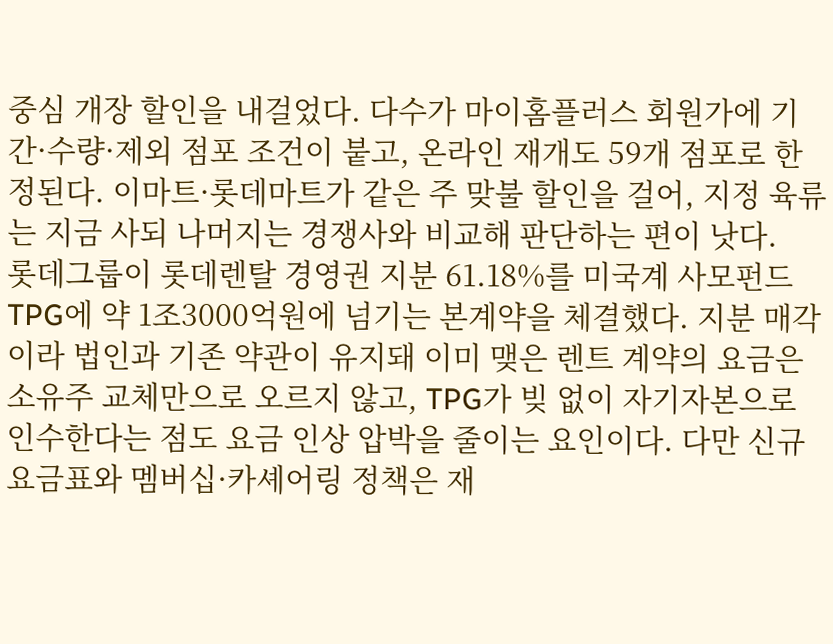중심 개장 할인을 내걸었다. 다수가 마이홈플러스 회원가에 기간·수량·제외 점포 조건이 붙고, 온라인 재개도 59개 점포로 한정된다. 이마트·롯데마트가 같은 주 맞불 할인을 걸어, 지정 육류는 지금 사되 나머지는 경쟁사와 비교해 판단하는 편이 낫다.
롯데그룹이 롯데렌탈 경영권 지분 61.18%를 미국계 사모펀드 TPG에 약 1조3000억원에 넘기는 본계약을 체결했다. 지분 매각이라 법인과 기존 약관이 유지돼 이미 맺은 렌트 계약의 요금은 소유주 교체만으로 오르지 않고, TPG가 빚 없이 자기자본으로 인수한다는 점도 요금 인상 압박을 줄이는 요인이다. 다만 신규 요금표와 멤버십·카셰어링 정책은 재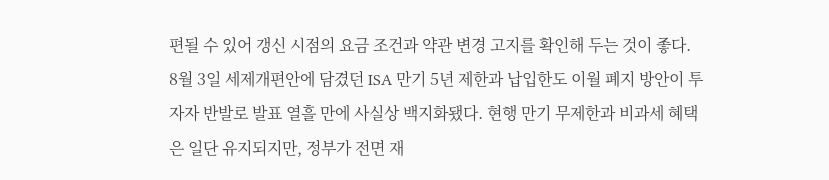편될 수 있어 갱신 시점의 요금 조건과 약관 변경 고지를 확인해 두는 것이 좋다.
8월 3일 세제개편안에 담겼던 ISA 만기 5년 제한과 납입한도 이월 폐지 방안이 투자자 반발로 발표 열흘 만에 사실상 백지화됐다. 현행 만기 무제한과 비과세 혜택은 일단 유지되지만, 정부가 전면 재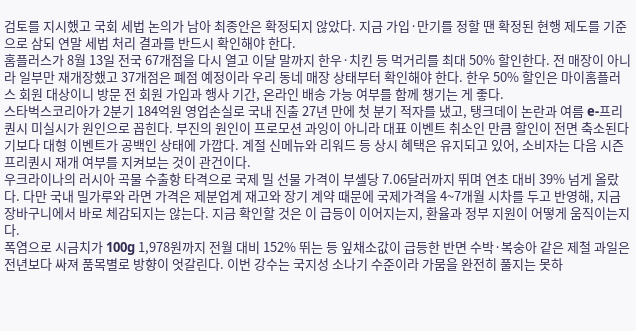검토를 지시했고 국회 세법 논의가 남아 최종안은 확정되지 않았다. 지금 가입·만기를 정할 땐 확정된 현행 제도를 기준으로 삼되 연말 세법 처리 결과를 반드시 확인해야 한다.
홈플러스가 8월 13일 전국 67개점을 다시 열고 이달 말까지 한우·치킨 등 먹거리를 최대 50% 할인한다. 전 매장이 아니라 일부만 재개장했고 37개점은 폐점 예정이라 우리 동네 매장 상태부터 확인해야 한다. 한우 50% 할인은 마이홈플러스 회원 대상이니 방문 전 회원 가입과 행사 기간, 온라인 배송 가능 여부를 함께 챙기는 게 좋다.
스타벅스코리아가 2분기 184억원 영업손실로 국내 진출 27년 만에 첫 분기 적자를 냈고, 탱크데이 논란과 여름 e-프리퀀시 미실시가 원인으로 꼽힌다. 부진의 원인이 프로모션 과잉이 아니라 대표 이벤트 취소인 만큼 할인이 전면 축소된다기보다 대형 이벤트가 공백인 상태에 가깝다. 계절 신메뉴와 리워드 등 상시 혜택은 유지되고 있어, 소비자는 다음 시즌 프리퀀시 재개 여부를 지켜보는 것이 관건이다.
우크라이나의 러시아 곡물 수출항 타격으로 국제 밀 선물 가격이 부셸당 7.06달러까지 뛰며 연초 대비 39% 넘게 올랐다. 다만 국내 밀가루와 라면 가격은 제분업계 재고와 장기 계약 때문에 국제가격을 4~7개월 시차를 두고 반영해, 지금 장바구니에서 바로 체감되지는 않는다. 지금 확인할 것은 이 급등이 이어지는지, 환율과 정부 지원이 어떻게 움직이는지다.
폭염으로 시금치가 100g 1,978원까지 전월 대비 152% 뛰는 등 잎채소값이 급등한 반면 수박·복숭아 같은 제철 과일은 전년보다 싸져 품목별로 방향이 엇갈린다. 이번 강수는 국지성 소나기 수준이라 가뭄을 완전히 풀지는 못하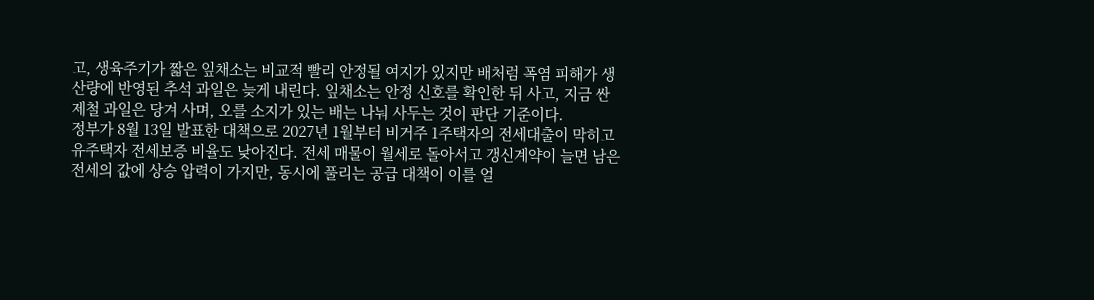고, 생육주기가 짧은 잎채소는 비교적 빨리 안정될 여지가 있지만 배처럼 폭염 피해가 생산량에 반영된 추석 과일은 늦게 내린다. 잎채소는 안정 신호를 확인한 뒤 사고, 지금 싼 제철 과일은 당겨 사며, 오를 소지가 있는 배는 나눠 사두는 것이 판단 기준이다.
정부가 8월 13일 발표한 대책으로 2027년 1월부터 비거주 1주택자의 전세대출이 막히고 유주택자 전세보증 비율도 낮아진다. 전세 매물이 월세로 돌아서고 갱신계약이 늘면 남은 전세의 값에 상승 압력이 가지만, 동시에 풀리는 공급 대책이 이를 얼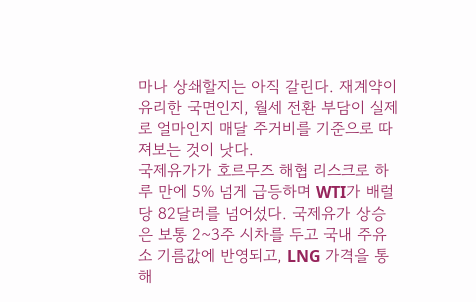마나 상쇄할지는 아직 갈린다. 재계약이 유리한 국면인지, 월세 전환 부담이 실제로 얼마인지 매달 주거비를 기준으로 따져보는 것이 낫다.
국제유가가 호르무즈 해협 리스크로 하루 만에 5% 넘게 급등하며 WTI가 배럴당 82달러를 넘어섰다. 국제유가 상승은 보통 2~3주 시차를 두고 국내 주유소 기름값에 반영되고, LNG 가격을 통해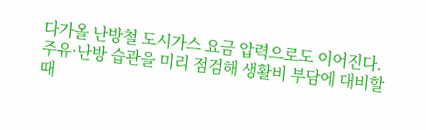다가올 난방철 도시가스 요금 압력으로도 이어진다. 주유·난방 습관을 미리 점검해 생활비 부담에 대비할 때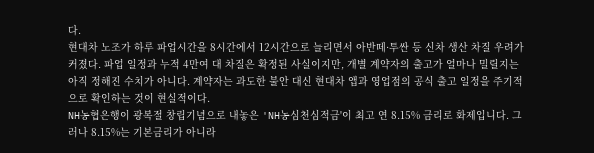다.
현대차 노조가 하루 파업시간을 8시간에서 12시간으로 늘리면서 아반떼·투싼 등 신차 생산 차질 우려가 커졌다. 파업 일정과 누적 4만여 대 차질은 확정된 사실이지만, 개별 계약자의 출고가 얼마나 밀릴지는 아직 정해진 수치가 아니다. 계약자는 과도한 불안 대신 현대차 앱과 영업점의 공식 출고 일정을 주기적으로 확인하는 것이 현실적이다.
NH농협은행이 광복절 창립기념으로 내놓은 'NH농심천심적금'이 최고 연 8.15% 금리로 화제입니다. 그러나 8.15%는 기본금리가 아니라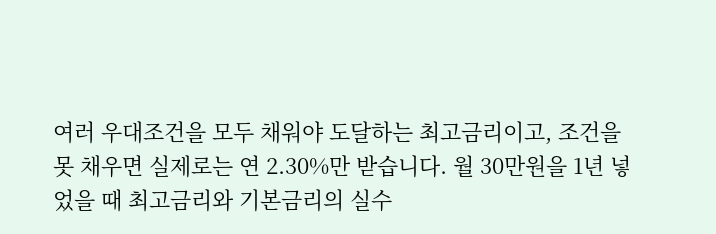여러 우대조건을 모두 채워야 도달하는 최고금리이고, 조건을 못 채우면 실제로는 연 2.30%만 받습니다. 월 30만원을 1년 넣었을 때 최고금리와 기본금리의 실수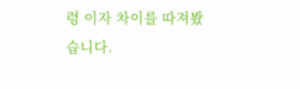령 이자 차이를 따져봤습니다.